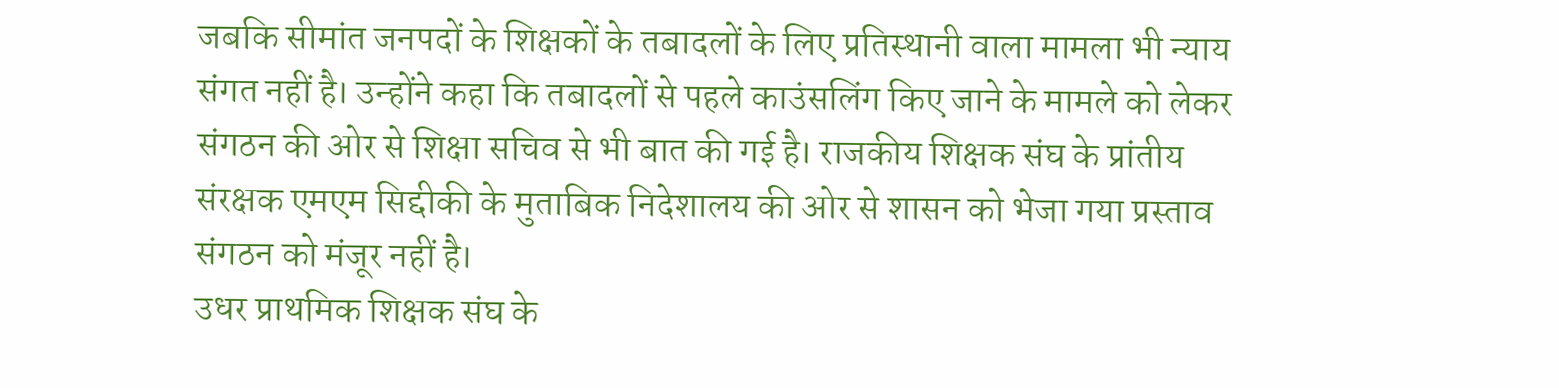जबकि सीमांत जनपदों के शिक्षकों के तबादलों के लिए प्रतिस्थानी वाला मामला भी न्याय संगत नहीं है। उन्होंने कहा कि तबादलों से पहले काउंसलिंग किए जाने के मामले को लेकर संगठन की ओर से शिक्षा सचिव से भी बात की गई है। राजकीय शिक्षक संघ के प्रांतीय संरक्षक एमएम सिद्दीकी के मुताबिक निदेशालय की ओर से शासन को भेजा गया प्रस्ताव संगठन को मंजूर नहीं है।
उधर प्राथमिक शिक्षक संघ के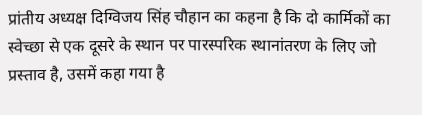प्रांतीय अध्यक्ष दिग्विजय सिंह चौहान का कहना है कि दो कार्मिकों का स्वेच्छा से एक दूसरे के स्थान पर पारस्परिक स्थानांतरण के लिए जो प्रस्ताव है, उसमें कहा गया है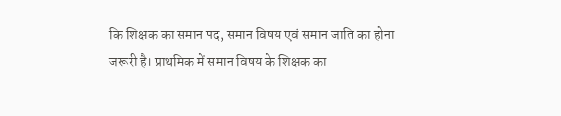कि शिक्षक का समान पद, समान विषय एवं समान जाति का होना जरूरी है। प्राथमिक में समान विषय के शिक्षक का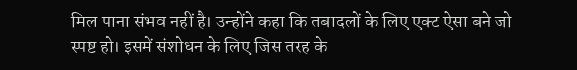मिल पाना संभव नहीं है। उन्होंने कहा कि तबादलों के लिए एक्ट ऐसा बने जो स्पष्ट हो। इसमें संशोधन के लिए जिस तरह के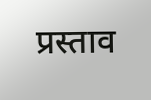प्रस्ताव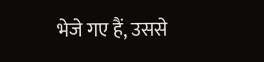भेजे गए हैं, उससे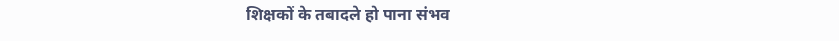शिक्षकों के तबादले हो पाना संभव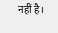नहीं है।